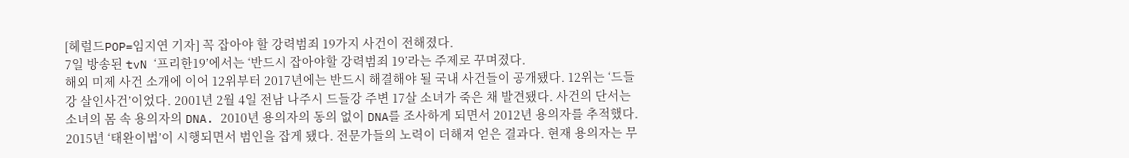[헤럴드POP=임지연 기자] 꼭 잡아야 할 강력범죄 19가지 사건이 전해졌다.
7일 방송된 tvN ‘프리한19’에서는 ‘반드시 잡아야할 강력범죄 19’라는 주제로 꾸며졌다.
해외 미제 사건 소개에 이어 12위부터 2017년에는 반드시 해결해야 될 국내 사건들이 공개됐다. 12위는 ‘드들강 살인사건’이었다. 2001년 2월 4일 전남 나주시 드들강 주변 17살 소녀가 죽은 채 발견됐다. 사건의 단서는 소녀의 몸 속 용의자의 DNA. 2010년 용의자의 동의 없이 DNA를 조사하게 되면서 2012년 용의자를 추적했다. 2015년 ‘태완이법’이 시행되면서 범인을 잡게 됐다. 전문가들의 노력이 더해져 얻은 결과다. 현재 용의자는 무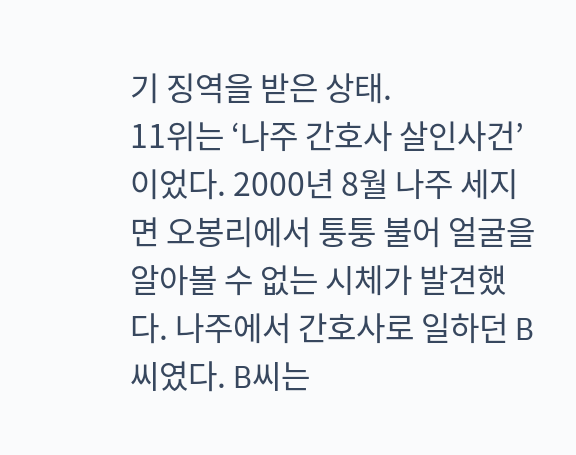기 징역을 받은 상태.
11위는 ‘나주 간호사 살인사건’이었다. 2000년 8월 나주 세지면 오봉리에서 퉁퉁 불어 얼굴을 알아볼 수 없는 시체가 발견했다. 나주에서 간호사로 일하던 B씨였다. B씨는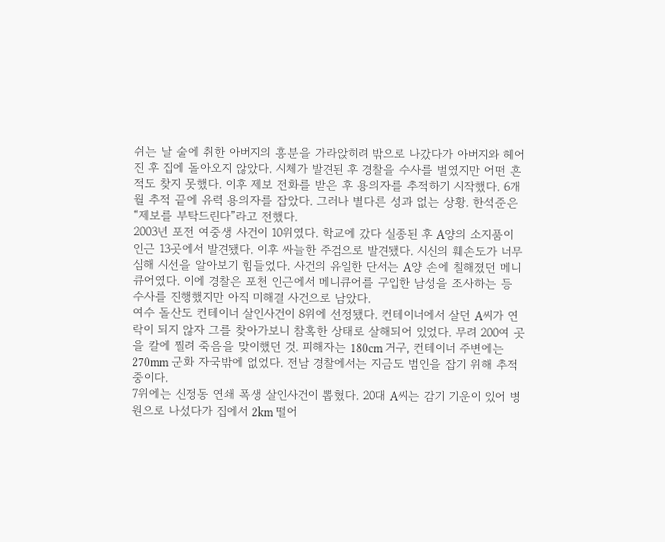쉬는 날 술에 취한 아버지의 흥분을 가라앉히려 밖으로 나갔다가 아버지와 헤어진 후 집에 돌아오지 않았다. 시체가 발견된 후 경찰을 수사를 벌였지만 어떤 흔적도 찾지 못했다. 이후 제보 전화를 받은 후 용의자를 추적하기 시작했다. 6개월 추적 끝에 유력 용의자를 잡았다. 그러나 별다른 성과 없는 상황. 한석준은 “제보를 부탁드린다”라고 전했다.
2003년 포전 여중생 사건이 10위였다. 학교에 갔다 실종된 후 A양의 소지품이 인근 13곳에서 발견됐다. 이후 싸늘한 주검으로 발견됐다. 시신의 훼손도가 너무 심해 시선을 알아보기 힘들었다. 사건의 유일한 단서는 A양 손에 칠해졌던 메니큐어였다. 이에 경찰은 포천 인근에서 메니큐어를 구입한 남성을 조사하는 등 수사를 진행했지만 아직 미해결 사건으로 남았다.
여수 돌산도 컨테이너 살인사건이 8위에 선정됐다. 컨테이너에서 살던 A씨가 연락이 되지 않자 그를 찾아가보니 참혹한 상태로 살해되어 있었다. 무려 200여 곳을 칼에 찔려 죽음을 맞이했던 것. 피해자는 180cm 거구, 컨테이너 주변에는 270mm 군화 자국밖에 없었다. 전남 경찰에서는 지금도 범인을 잡기 위해 추적 중이다.
7위에는 신정동 연쇄 폭생 살인사건이 뽑혔다. 20대 A씨는 감기 기운이 있어 병원으로 나섰다가 집에서 2km 떨어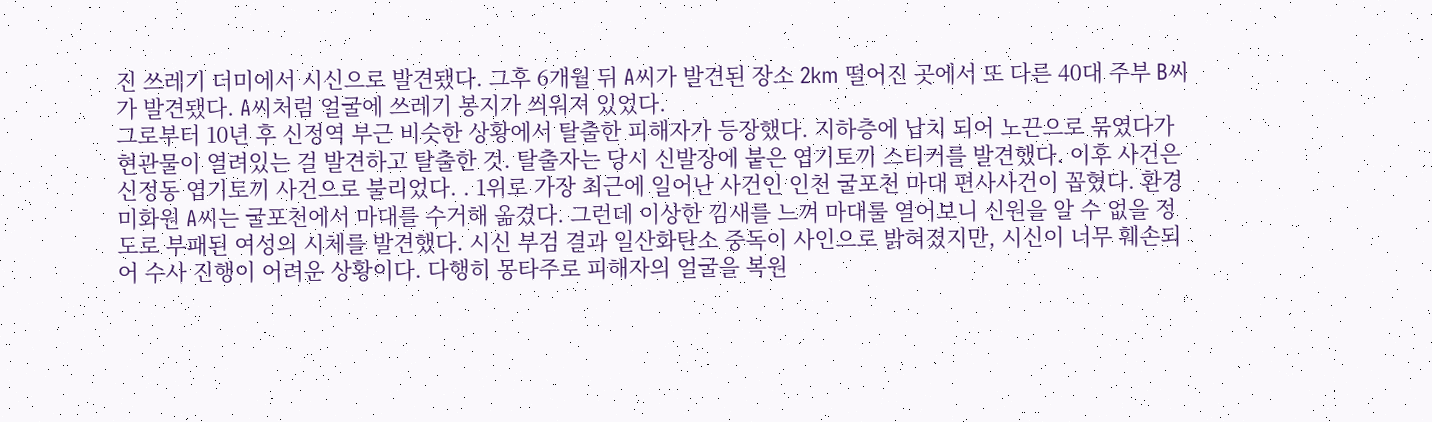진 쓰레기 더미에서 시신으로 발견됐다. 그후 6개월 뒤 A씨가 발견된 장소 2km 떨어진 곳에서 또 다른 40대 주부 B씨가 발견됐다. A씨처럼 얼굴에 쓰레기 봉지가 씌워져 있었다.
그로부터 10년 후 신정역 부근 비슷한 상황에서 탈출한 피해자가 등장했다. 지하층에 납치 되어 노끈으로 묶였다가 현관물이 열려있는 걸 발견하고 탈출한 것. 탈출자는 당시 신발장에 붙은 엽기토끼 스티커를 발견했다. 이후 사건은 신정동 엽기토끼 사건으로 불리었다. . 1위로 가장 최근에 일어난 사건인 인천 굴포천 마대 편사사건이 꼽혔다. 환경미화원 A씨는 굴포천에서 마대를 수거해 옮겼다. 그런데 이상한 낌새를 느껴 마대룰 열어보니 신원을 알 수 없을 정도로 부패된 여성의 시체를 발견했다. 시신 부검 결과 일산화탄소 중독이 사인으로 밝혀졌지만, 시신이 너무 훼손되어 수사 진행이 어려운 상황이다. 다행히 몽타주로 피해자의 얼굴을 복원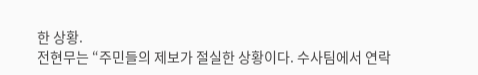한 상황.
전현무는 “주민들의 제보가 절실한 상황이다. 수사팀에서 연락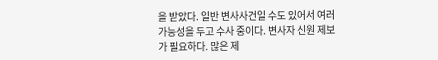을 받았다. 일반 변사사건일 수도 있어서 여러 가능성을 두고 수사 중이다. 변사자 신원 제보가 필요하다. 많은 제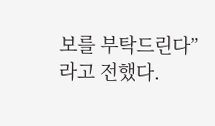보를 부탁드린다”라고 전했다.